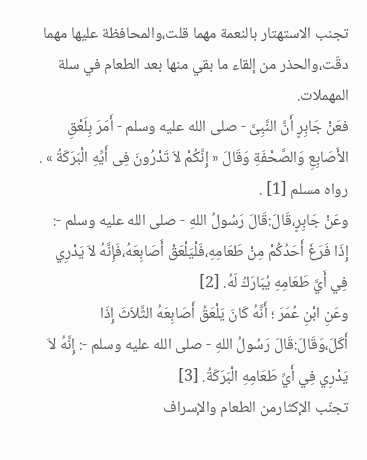تجنب الاستهتار بالنعمة مهما قلت،والمحافظة عليها مهما دقّت،والحذر من إلقاء ما بقي منها بعد الطعام في سلة المهملات.
فعَنْ جَابِرٍ أَنَّ النَّبِىَّ - صلى الله عليه وسلم - أَمَرَ بِلَعْقِ الأَصَابِعِ وَالصَّحْفَةِ وَقَالَ « إِنَّكُمْ لاَ تَدْرُونَ فِى أَيِّهِ الْبَرَكَةُ » . رواه مسلم [1] .
وعَنْ جَابِرٍ،قَالَ:قَالَ رَسُولُ اللهِ - صلى الله عليه وسلم -: إِذَا فَرَغَ أَحَدُكُمْ مِنْ طَعَامِهِ،فَلْيَلْعَقْ أَصَابِعَهُ،فَإِنَّهُ لاَ يَدْرِي فِي أَيَّ طَعَامِهِ يُبَارَكُ لَهُ. [2]
وعَنِ ابْنِ عُمَرَ ؛ أَنَّهُ كَانَ يَلْعَقُ أَصَابِعَهُ الثَّلاَثَ إِذَا أَكَلَ،وَقَالَ:قَالَ رَسُولُ اللهِ - صلى الله عليه وسلم -: إِنَّهُ لاَ يَدْرِي فِي أَيِّ طَعَامِهِ الْبَرَكَةُ. [3]
تجنّب الإكثارمن الطعام والإسراف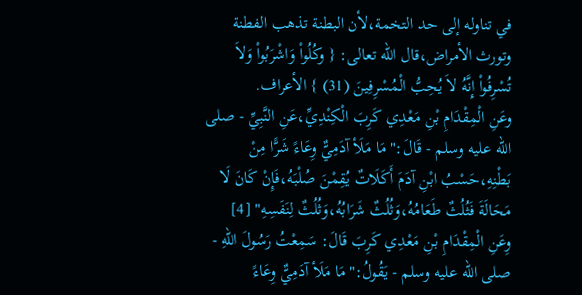في تناوله إلى حد التخمة،لأن البطنة تذهب الفطنة وتورث الأمراض،قال الله تعالى: { وكُلُواْ وَاشْرَبُواْ وَلاَ تُسْرِفُواْ إِنَّهُ لاَ يُحِبُّ الْمُسْرِفِينَ (31) } الأعراف.
وعَنِ الْمِقْدَامِ بْنِ مَعْدِي كَرِبَ الْكِنْدِيِّ،عَنِ النَّبِيِّ - صلى الله عليه وسلم - قَالَ:"مَا مَلَأ آدَمِيٌّ وِعَاءً شَرًّا مِنْ بَطْنِهِ،حَسْبُ ابْنِ آدَمَ أَكَلَاتٌ يُقِمْنَ صُلْبَهُ،فَإِنْ كَانَ لَا مَحَالَةَ فَثُلُثٌ طَعَامُهُ،وَثُلُثٌ شَرَابُهُ،وَثُلُثٌ لِنَفَسِهِ" [4]
وِعَنِ الْمِقْدَامِ بْنِ مَعْدِي كَرِبَ قَالَ: سَمِعْتُ رَسُولَ اللهِ - صلى الله عليه وسلم - يَقُولُ:"مَا مَلَأ آدَمِيٌّ وِعَاءً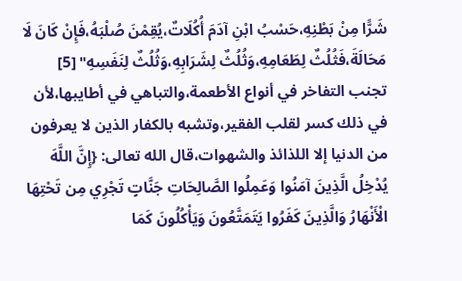شَرًّا مِنْ بَطْنِهِ،حَسْبُ ابْنِ آدَمَ أُكُلَاتٌ،يُقِمْنَ صُلْبَهُ،فَإِنْ كَانَ لَا مَحَالَةَ،فَثُلُثٌ لِطَعَامِهِ،وَثُلُثٌ لِشَرَابِهِ،وَثُلُثٌ لِنَفَسِهِ" [5]
تجنب التفاخر في أنواع الأطعمة،والتباهي في أطايبها،لأن في ذلك كسر لقلب الفقير،وتشبه بالكفار الذين لا يعرفون من الدنيا إلا اللذائذ والشهوات،قال الله تعالى: {إِنَّ اللَّهَ يُدْخِلُ الَّذِينَ آمَنُوا وَعَمِلُوا الصَّالِحَاتِ جَنَّاتٍ تَجْرِي مِن تَحْتِهَا الْأَنْهَارُ وَالَّذِينَ كَفَرُوا يَتَمَتَّعُونَ وَيَأْكُلُونَ كَمَا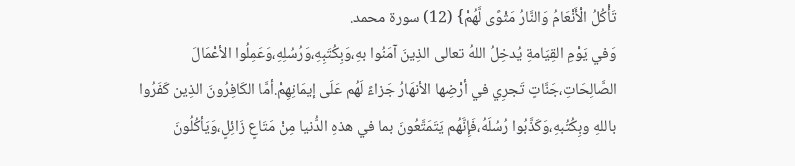تَأْكُلُ الْأَنْعَامُ وَالنَّارُ مَثْوًى لَّهُمْ} (12) سورة محمد.
وَفي يَوْمِ القِيَامةِ يُدخِلُ اللهُ تعالى الذِينَ آمَنُوا بهِ،وَبِكُتَبِهِ،وَرُسُلِهِ،وَعَمِلُوا الأعْمَالَ الصَّالِحَاتِ،جَنَّاتٍ تَجرِي في أرْضِها الأنهَارُ جَزاءً لَهُم عَلَى إيمَانِهِمْ.أمَّا الكَافِرُونَ الذِين كَفَرُوا باللهِ وبِكُتُبهِ،وَكَذَّبُوا رُسُلَهُ،فَإِنَّهُم يَتَمَتَّعُونَ بما في هذهِ الدُّنيا مِنْ مَتَاعٍ زَائِلٍ،وَيَأكُلُونَ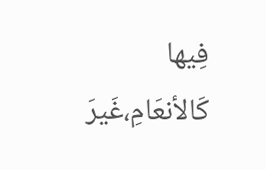فِيها كَالأنعَامِ،غَيرَ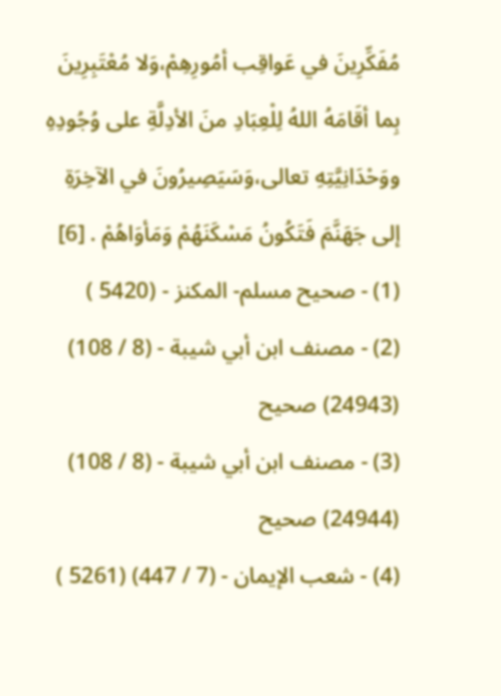مُفَكِّرِينَ في عَواقِب أمُورِهِمْ،وَلا مُعْتَبِرِينَ بِما أقَامَهُ اللهُ لِلْعِبَادِ منَ الأدِلَّةِ على وُجُودِهِ ووَحْدَانِيَّتِهِ تعالى،وَسَيَصِيرُونَ في الآخِرَةِ إلى جَهَنَّمَ فَتَكُونُ مَسْكَنَهُمْ وَمَأوَاهُمْ . [6]
(1) - صحيح مسلم- المكنز - (5420 )
(2) - مصنف ابن أبي شيبة - (8 / 108) (24943) صحيح
(3) - مصنف ابن أبي شيبة - (8 / 108) (24944) صحيح
(4) - شعب الإيمان - (7 / 447) (5261 )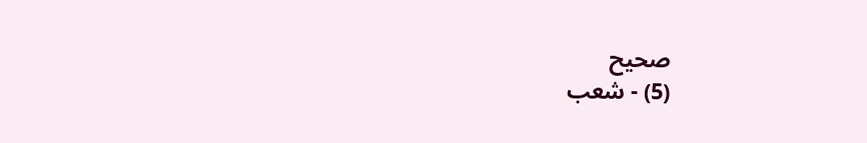صحيح
(5) - شعب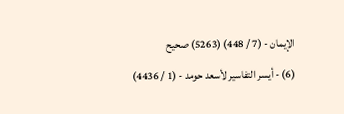الإيمان - (7 / 448) (5263) صحيح
(6) - أيسر التفاسير لأسعد حومد - (1 / 4436)